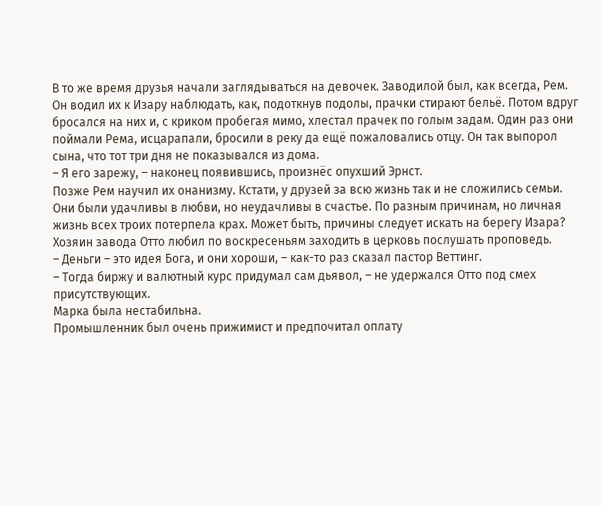В то же время друзья начали заглядываться на девочек. Заводилой был, как всегда, Рем. Он водил их к Изару наблюдать, как, подоткнув подолы, прачки стирают бельё. Потом вдруг бросался на них и, с криком пробегая мимо, хлестал прачек по голым задам. Один раз они поймали Рема, исцарапали, бросили в реку да ещё пожаловались отцу. Он так выпорол сына, что тот три дня не показывался из дома.
– Я его зарежу, – наконец появившись, произнёс опухший Эрнст.
Позже Рем научил их онанизму. Кстати, у друзей за всю жизнь так и не сложились семьи. Они были удачливы в любви, но неудачливы в счастье. По разным причинам, но личная жизнь всех троих потерпела крах. Может быть, причины следует искать на берегу Изара?
Хозяин завода Отто любил по воскресеньям заходить в церковь послушать проповедь.
– Деньги – это идея Бога, и они хороши, – как-то раз сказал пастор Веттинг.
– Тогда биржу и валютный курс придумал сам дьявол, – не удержался Отто под смех присутствующих.
Марка была нестабильна.
Промышленник был очень прижимист и предпочитал оплату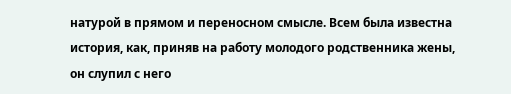натурой в прямом и переносном смысле. Всем была известна история, как, приняв на работу молодого родственника жены, он слупил с него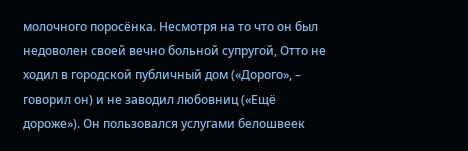молочного поросёнка. Несмотря на то что он был недоволен своей вечно больной супругой, Отто не ходил в городской публичный дом («Дорого», – говорил он) и не заводил любовниц («Ещё дороже»). Он пользовался услугами белошвеек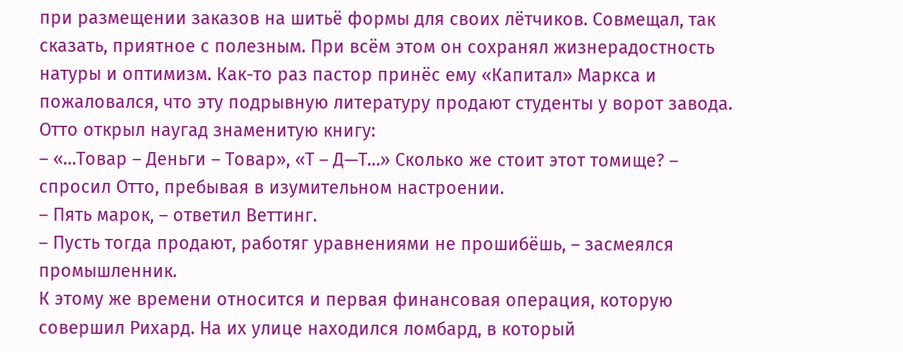при размещении заказов на шитьё формы для своих лётчиков. Совмещал, так сказать, приятное с полезным. При всём этом он сохранял жизнерадостность натуры и оптимизм. Как-то раз пастор принёс ему «Капитал» Маркса и пожаловался, что эту подрывную литературу продают студенты у ворот завода. Отто открыл наугад знаменитую книгу:
– «…Товар – Деньги – Товар», «Т – Д—Т…» Сколько же стоит этот томище? – спросил Отто, пребывая в изумительном настроении.
– Пять марок, – ответил Веттинг.
– Пусть тогда продают, работяг уравнениями не прошибёшь, – засмеялся промышленник.
К этому же времени относится и первая финансовая операция, которую совершил Рихард. На их улице находился ломбард, в который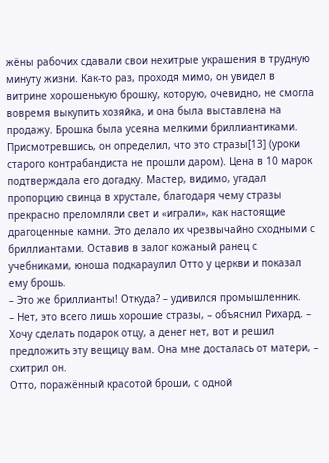жёны рабочих сдавали свои нехитрые украшения в трудную минуту жизни. Как-то раз, проходя мимо, он увидел в витрине хорошенькую брошку, которую, очевидно, не смогла вовремя выкупить хозяйка, и она была выставлена на продажу. Брошка была усеяна мелкими бриллиантиками. Присмотревшись, он определил, что это стразы[13] (уроки старого контрабандиста не прошли даром). Цена в 10 марок подтверждала его догадку. Мастер, видимо, угадал пропорцию свинца в хрустале, благодаря чему стразы прекрасно преломляли свет и «играли», как настоящие драгоценные камни. Это делало их чрезвычайно сходными с бриллиантами. Оставив в залог кожаный ранец с учебниками, юноша подкараулил Отто у церкви и показал ему брошь.
– Это же бриллианты! Откуда? – удивился промышленник.
– Нет, это всего лишь хорошие стразы, – объяснил Рихард. – Хочу сделать подарок отцу, а денег нет, вот и решил предложить эту вещицу вам. Она мне досталась от матери, – схитрил он.
Отто, поражённый красотой броши, с одной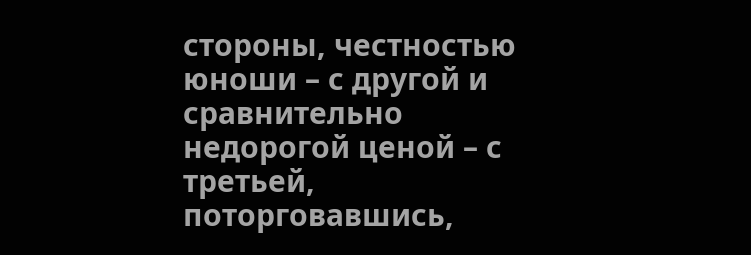стороны, честностью юноши – с другой и сравнительно недорогой ценой – с третьей, поторговавшись,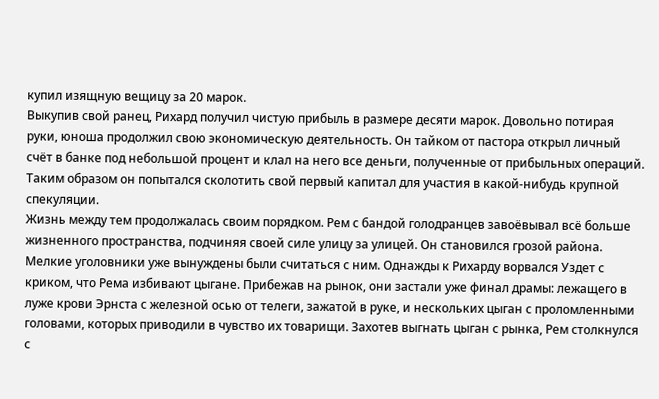купил изящную вещицу за 20 марок.
Выкупив свой ранец, Рихард получил чистую прибыль в размере десяти марок. Довольно потирая руки, юноша продолжил свою экономическую деятельность. Он тайком от пастора открыл личный счёт в банке под небольшой процент и клал на него все деньги, полученные от прибыльных операций. Таким образом он попытался сколотить свой первый капитал для участия в какой-нибудь крупной спекуляции.
Жизнь между тем продолжалась своим порядком. Рем с бандой голодранцев завоёвывал всё больше жизненного пространства, подчиняя своей силе улицу за улицей. Он становился грозой района. Мелкие уголовники уже вынуждены были считаться с ним. Однажды к Рихарду ворвался Уздет с криком, что Рема избивают цыгане. Прибежав на рынок, они застали уже финал драмы: лежащего в луже крови Эрнста с железной осью от телеги, зажатой в руке, и нескольких цыган с проломленными головами, которых приводили в чувство их товарищи. Захотев выгнать цыган с рынка, Рем столкнулся с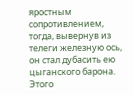яростным сопротивлением, тогда, вывернув из телеги железную ось, он стал дубасить ею цыганского барона. Этого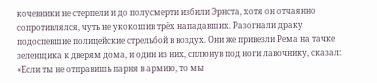кочевники не стерпели и до полусмерти избили Эрнста, хотя он отчаянно сопротивлялся, чуть не укокошив трёх нападавших. Разогнали драку подоспевшие полицейские стрельбой в воздух. Они же привезли Рема на тачке зеленщика к дверям дома, и один из них, сплюнув под ноги лавочнику, сказал: «Если ты не отправишь парня в армию, то мы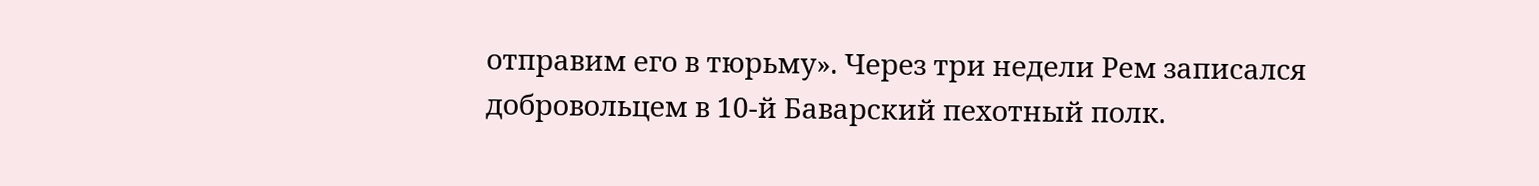отправим его в тюрьму». Через три недели Рем записался добровольцем в 10-й Баварский пехотный полк.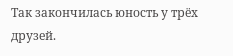Так закончилась юность у трёх друзей.